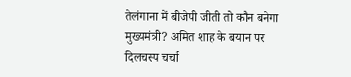तेलंगाना में बीजेपी जीती तो कौन बनेगा मुख्यमंत्री? अमित शाह के बयान पर दिलचस्प चर्चा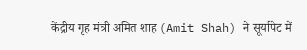केंद्रीय गृह मंत्री अमित शाह (Amit Shah) ने सूर्यापेट में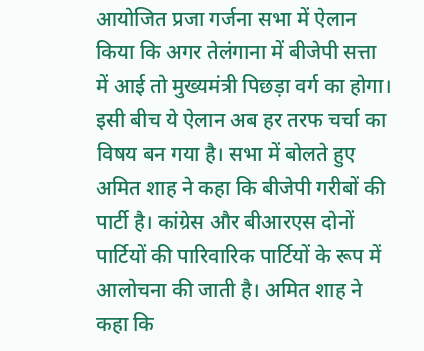आयोजित प्रजा गर्जना सभा में ऐलान किया कि अगर तेलंगाना में बीजेपी सत्ता में आई तो मुख्यमंत्री पिछड़ा वर्ग का होगा। इसी बीच ये ऐलान अब हर तरफ चर्चा का विषय बन गया है। सभा में बोलते हुए अमित शाह ने कहा कि बीजेपी गरीबों की पार्टी है। कांग्रेस और बीआरएस दोनों पार्टियों की पारिवारिक पार्टियों के रूप में आलोचना की जाती है। अमित शाह ने कहा कि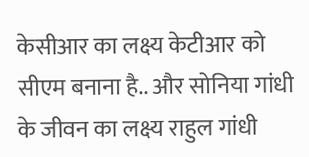केसीआर का लक्ष्य केटीआर को सीएम बनाना है.. और सोनिया गांधी के जीवन का लक्ष्य राहुल गांधी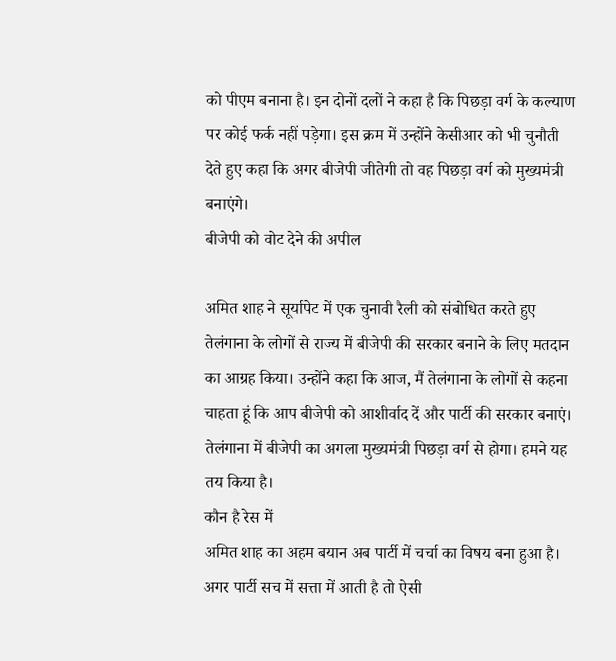को पीएम बनाना है। इन दोनों दलों ने कहा है कि पिछड़ा वर्ग के कल्याण पर कोई फर्क नहीं पड़ेगा। इस क्रम में उन्होंने केसीआर को भी चुनौती देते हुए कहा कि अगर बीजेपी जीतेगी तो वह पिछड़ा वर्ग को मुख्यमंत्री बनाएंगे।
बीजेपी को वोट देने की अपील

अमित शाह ने सूर्यापेट में एक चुनावी रैली को संबोधित करते हुए तेलंगाना के लोगों से राज्य में बीजेपी की सरकार बनाने के लिए मतदान का आग्रह किया। उन्होंने कहा कि आज, मैं तेलंगाना के लोगों से कहना चाहता हूं कि आप बीजेपी को आशीर्वाद दें और पार्टी की सरकार बनाएं। तेलंगाना में बीजेपी का अगला मुख्यमंत्री पिछड़ा वर्ग से होगा। हमने यह तय किया है।
कौन है रेस में
अमित शाह का अहम बयान अब पार्टी में चर्चा का विषय बना हुआ है। अगर पार्टी सच में सत्ता में आती है तो ऐसी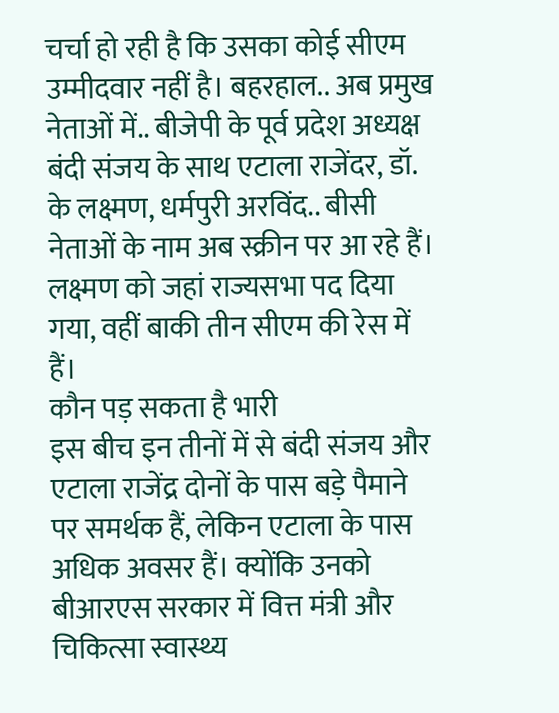चर्चा हो रही है कि उसका कोई सीएम उम्मीदवार नहीं है। बहरहाल.. अब प्रमुख नेताओं में.. बीजेपी के पूर्व प्रदेश अध्यक्ष बंदी संजय के साथ एटाला राजेंदर, डॉ. के लक्ष्मण, धर्मपुरी अरविंद.. बीसी नेताओं के नाम अब स्क्रीन पर आ रहे हैं। लक्ष्मण को जहां राज्यसभा पद दिया गया, वहीं बाकी तीन सीएम की रेस में हैं।
कौन पड़ सकता है भारी
इस बीच इन तीनों में से बंदी संजय और एटाला राजेंद्र दोनों के पास बड़े पैमाने पर समर्थक हैं, लेकिन एटाला के पास अधिक अवसर हैं। क्योंकि उनको बीआरएस सरकार में वित्त मंत्री और चिकित्सा स्वास्थ्य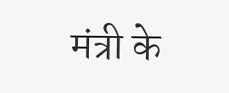मंत्री के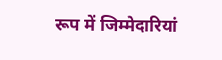रूप में जिम्मेदारियां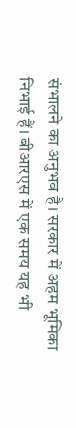संभालने का अनुभव है। सरकार में अहम भूमिका निभाई हैं। बीआरएस में एक समय यह भी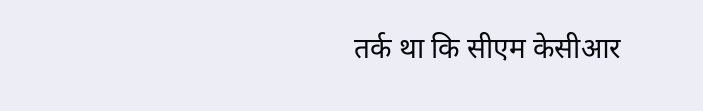तर्क था कि सीएम केसीआर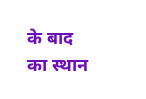के बाद का स्थान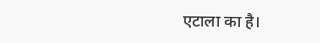एटाला का है।